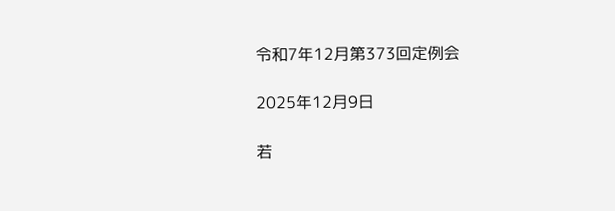令和7年12月第373回定例会

2025年12月9日

若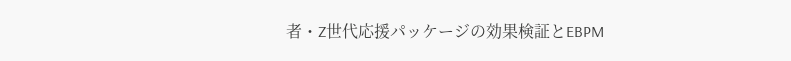者・Z世代応援パッケージの効果検証とEBPM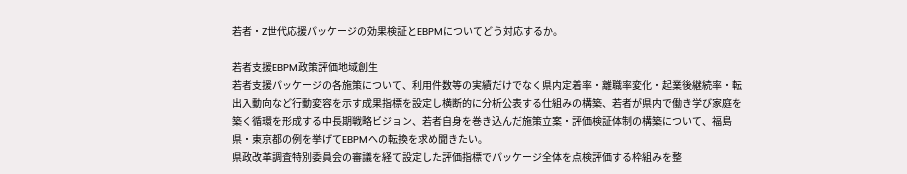若者・Z世代応援パッケージの効果検証とEBPMについてどう対応するか。

若者支援EBPM政策評価地域創生
若者支援パッケージの各施策について、利用件数等の実績だけでなく県内定着率・離職率変化・起業後継続率・転出入動向など行動変容を示す成果指標を設定し横断的に分析公表する仕組みの構築、若者が県内で働き学び家庭を築く循環を形成する中長期戦略ビジョン、若者自身を巻き込んだ施策立案・評価検証体制の構築について、福島県・東京都の例を挙げてEBPMへの転換を求め聞きたい。
県政改革調査特別委員会の審議を経て設定した評価指標でパッケージ全体を点検評価する枠組みを整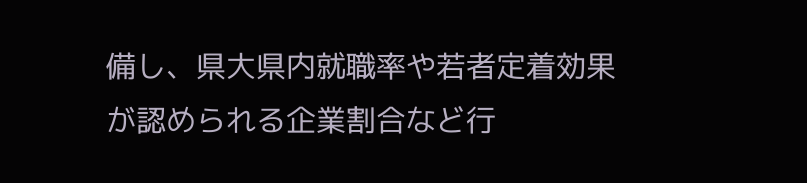備し、県大県内就職率や若者定着効果が認められる企業割合など行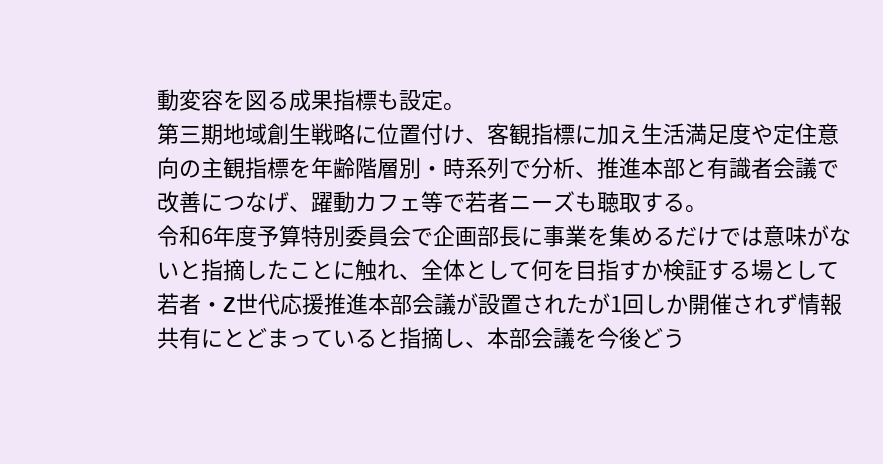動変容を図る成果指標も設定。
第三期地域創生戦略に位置付け、客観指標に加え生活満足度や定住意向の主観指標を年齢階層別・時系列で分析、推進本部と有識者会議で改善につなげ、躍動カフェ等で若者ニーズも聴取する。
令和6年度予算特別委員会で企画部長に事業を集めるだけでは意味がないと指摘したことに触れ、全体として何を目指すか検証する場として若者・Z世代応援推進本部会議が設置されたが1回しか開催されず情報共有にとどまっていると指摘し、本部会議を今後どう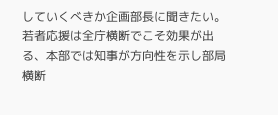していくべきか企画部長に聞きたい。
若者応援は全庁横断でこそ効果が出る、本部では知事が方向性を示し部局横断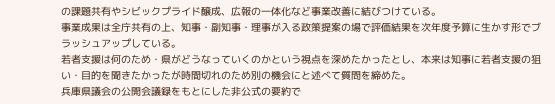の課題共有やシビックプライド醸成、広報の一体化など事業改善に結びつけている。
事業成果は全庁共有の上、知事・副知事・理事が入る政策提案の場で評価結果を次年度予算に生かす形でブラッシュアップしている。
若者支援は何のため・県がどうなっていくのかという視点を深めたかったとし、本来は知事に若者支援の狙い・目的を聞きたかったが時間切れのため別の機会にと述べて質問を締めた。
兵庫県議会の公開会議録をもとにした非公式の要約で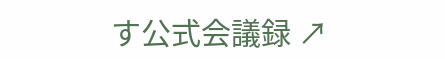す公式会議録 ↗